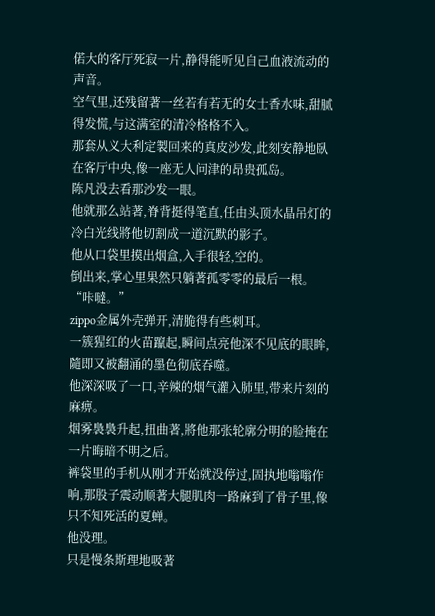偌大的客厅死寂一片,静得能听见自己血液流动的声音。
空气里,还残留著一丝若有若无的女士香水味,甜腻得发慌,与这满室的清冷格格不入。
那套从义大利定製回来的真皮沙发,此刻安静地臥在客厅中央,像一座无人问津的昂贵孤岛。
陈凡没去看那沙发一眼。
他就那么站著,脊背挺得笔直,任由头顶水晶吊灯的冷白光线將他切割成一道沉默的影子。
他从口袋里摸出烟盒,入手很轻,空的。
倒出来,掌心里果然只躺著孤零零的最后一根。
“咔噠。”
zippo金属外壳弹开,清脆得有些刺耳。
一簇猩红的火苗躥起,瞬间点亮他深不见底的眼眸,隨即又被翻涌的墨色彻底吞噬。
他深深吸了一口,辛辣的烟气灌入肺里,带来片刻的麻痹。
烟雾裊裊升起,扭曲著,將他那张轮廓分明的脸掩在一片晦暗不明之后。
裤袋里的手机从刚才开始就没停过,固执地嗡嗡作响,那股子震动顺著大腿肌肉一路麻到了骨子里,像只不知死活的夏蝉。
他没理。
只是慢条斯理地吸著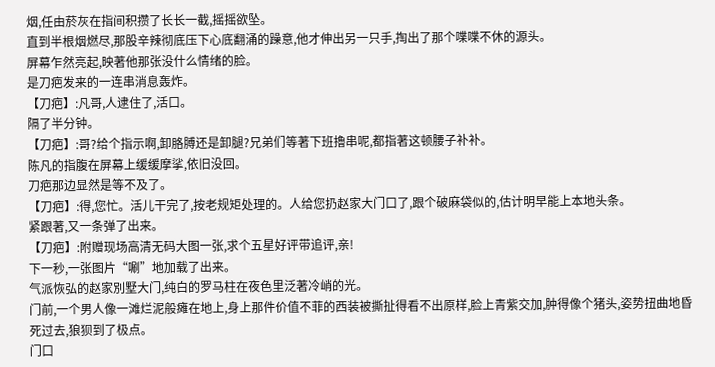烟,任由菸灰在指间积攒了长长一截,摇摇欲坠。
直到半根烟燃尽,那股辛辣彻底压下心底翻涌的躁意,他才伸出另一只手,掏出了那个喋喋不休的源头。
屏幕乍然亮起,映著他那张没什么情绪的脸。
是刀疤发来的一连串消息轰炸。
【刀疤】:凡哥,人逮住了,活口。
隔了半分钟。
【刀疤】:哥?给个指示啊,卸胳膊还是卸腿?兄弟们等著下班擼串呢,都指著这顿腰子补补。
陈凡的指腹在屏幕上缓缓摩挲,依旧没回。
刀疤那边显然是等不及了。
【刀疤】:得,您忙。活儿干完了,按老规矩处理的。人给您扔赵家大门口了,跟个破麻袋似的,估计明早能上本地头条。
紧跟著,又一条弹了出来。
【刀疤】:附赠现场高清无码大图一张,求个五星好评带追评,亲!
下一秒,一张图片“唰”地加载了出来。
气派恢弘的赵家別墅大门,纯白的罗马柱在夜色里泛著冷峭的光。
门前,一个男人像一滩烂泥般瘫在地上,身上那件价值不菲的西装被撕扯得看不出原样,脸上青紫交加,肿得像个猪头,姿势扭曲地昏死过去,狼狈到了极点。
门口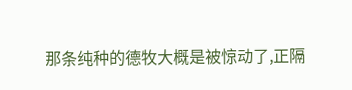那条纯种的德牧大概是被惊动了,正隔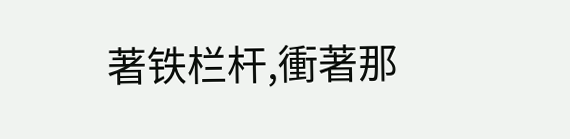著铁栏杆,衝著那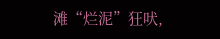滩“烂泥”狂吠,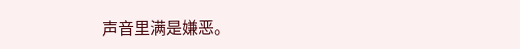声音里满是嫌恶。